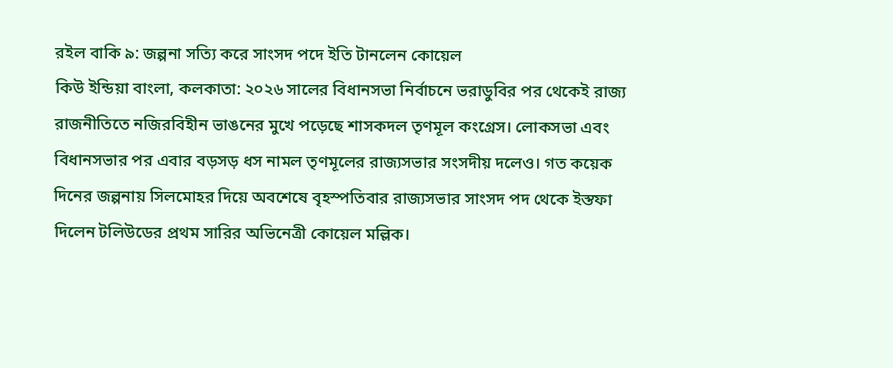রইল বাকি ৯: জল্পনা সত্যি করে সাংসদ পদে ইতি টানলেন কোয়েল
কিউ ইন্ডিয়া বাংলা, কলকাতা: ২০২৬ সালের বিধানসভা নির্বাচনে ভরাডুবির পর থেকেই রাজ্য রাজনীতিতে নজিরবিহীন ভাঙনের মুখে পড়েছে শাসকদল তৃণমূল কংগ্রেস। লোকসভা এবং বিধানসভার পর এবার বড়সড় ধস নামল তৃণমূলের রাজ্যসভার সংসদীয় দলেও। গত কয়েক দিনের জল্পনায় সিলমোহর দিয়ে অবশেষে বৃহস্পতিবার রাজ্যসভার সাংসদ পদ থেকে ইস্তফা দিলেন টলিউডের প্রথম সারির অভিনেত্রী কোয়েল মল্লিক।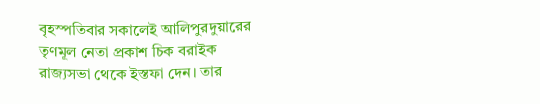বৃহস্পতিবার সকালেই আলিপুরদুয়ারের তৃণমূল নেতা প্রকাশ চিক বরাইক রাজ্যসভা থেকে ইস্তফা দেন। তার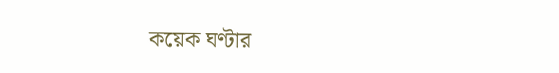কয়েক ঘণ্টার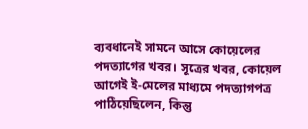ব্যবধানেই সামনে আসে কোয়েলের পদত্যাগের খবর। সূত্রের খবর, কোয়েল আগেই ই-মেলের মাধ্যমে পদত্যাগপত্র পাঠিয়েছিলেন, কিন্তু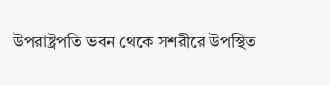উপরাষ্ট্রপতি ভবন থেকে সশরীরে উপস্থিত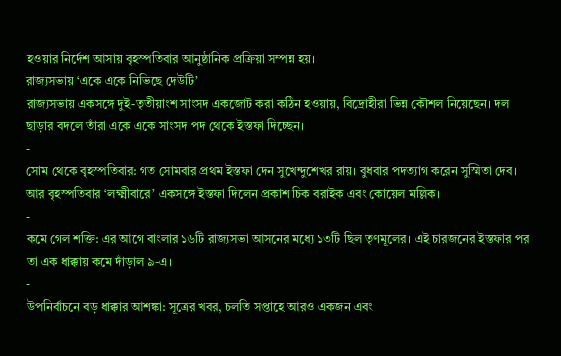হওয়ার নির্দেশ আসায় বৃহস্পতিবার আনুষ্ঠানিক প্রক্রিয়া সম্পন্ন হয়।
রাজ্যসভায় ‘একে একে নিভিছে দেউটি’
রাজ্যসভায় একসঙ্গে দুই-তৃতীয়াংশ সাংসদ একজোট করা কঠিন হওয়ায়, বিদ্রোহীরা ভিন্ন কৌশল নিয়েছেন। দল ছাড়ার বদলে তাঁরা একে একে সাংসদ পদ থেকে ইস্তফা দিচ্ছেন।
-
সোম থেকে বৃহস্পতিবার: গত সোমবার প্রথম ইস্তফা দেন সুখেন্দুশেখর রায়। বুধবার পদত্যাগ করেন সুস্মিতা দেব। আর বৃহস্পতিবার ‘লক্ষ্মীবারে’ একসঙ্গে ইস্তফা দিলেন প্রকাশ চিক বরাইক এবং কোয়েল মল্লিক।
-
কমে গেল শক্তি: এর আগে বাংলার ১৬টি রাজ্যসভা আসনের মধ্যে ১৩টি ছিল তৃণমূলের। এই চারজনের ইস্তফার পর তা এক ধাক্কায় কমে দাঁড়াল ৯-এ।
-
উপনির্বাচনে বড় ধাক্কার আশঙ্কা: সূত্রের খবর, চলতি সপ্তাহে আরও একজন এবং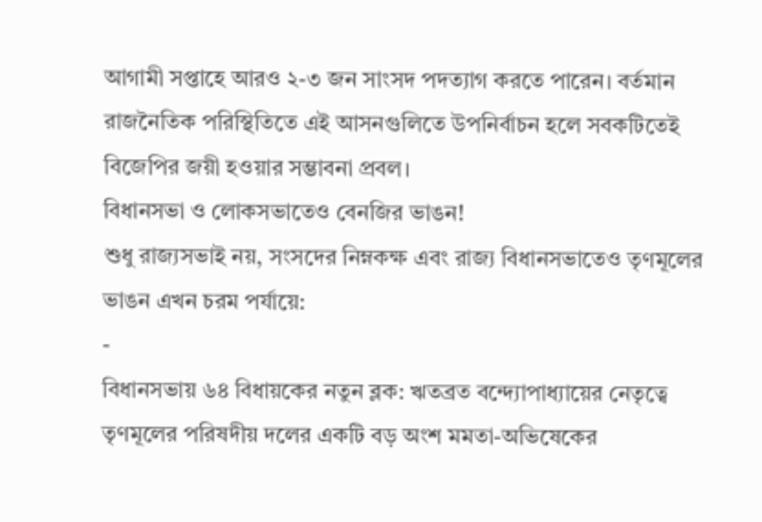আগামী সপ্তাহে আরও ২-৩ জন সাংসদ পদত্যাগ করতে পারেন। বর্তমান রাজনৈতিক পরিস্থিতিতে এই আসনগুলিতে উপনির্বাচন হলে সবকটিতেই বিজেপির জয়ী হওয়ার সম্ভাবনা প্রবল।
বিধানসভা ও লোকসভাতেও বেনজির ভাঙন!
শুধু রাজ্যসভাই নয়, সংসদের নিম্নকক্ষ এবং রাজ্য বিধানসভাতেও তৃণমূলের ভাঙন এখন চরম পর্যায়ে:
-
বিধানসভায় ৬৪ বিধায়কের নতুন ব্লক: ঋতব্রত বন্দ্যোপাধ্যায়ের নেতৃত্বে তৃণমূলের পরিষদীয় দলের একটি বড় অংশ মমতা-অভিষেকের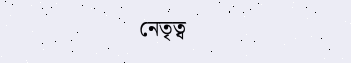নেতৃত্ব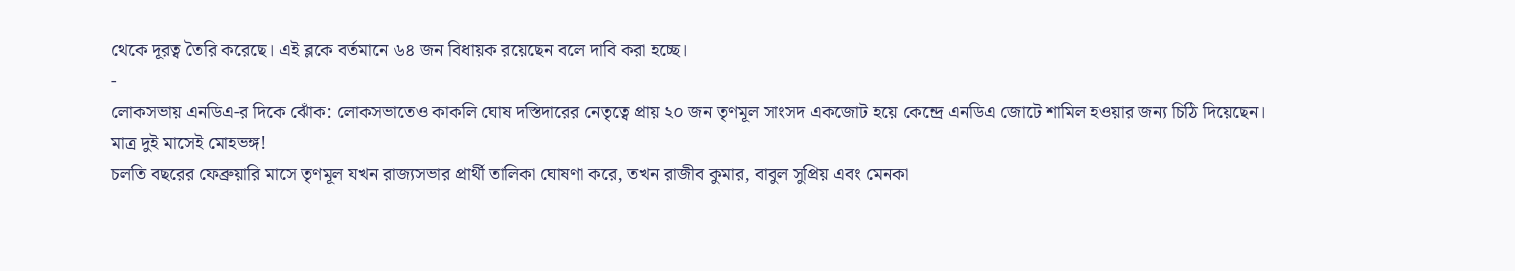থেকে দূরত্ব তৈরি করেছে। এই ব্লকে বর্তমানে ৬৪ জন বিধায়ক রয়েছেন বলে দাবি করা হচ্ছে।
-
লোকসভায় এনডিএ-র দিকে ঝোঁক: লোকসভাতেও কাকলি ঘোষ দস্তিদারের নেতৃত্বে প্রায় ২০ জন তৃণমূল সাংসদ একজোট হয়ে কেন্দ্রে এনডিএ জোটে শামিল হওয়ার জন্য চিঠি দিয়েছেন।
মাত্র দুই মাসেই মোহভঙ্গ!
চলতি বছরের ফেব্রুয়ারি মাসে তৃণমূল যখন রাজ্যসভার প্রার্থী তালিকা ঘোষণা করে, তখন রাজীব কুমার, বাবুল সুপ্রিয় এবং মেনকা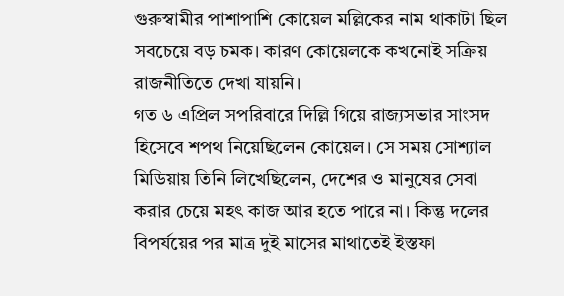গুরুস্বামীর পাশাপাশি কোয়েল মল্লিকের নাম থাকাটা ছিল সবচেয়ে বড় চমক। কারণ কোয়েলকে কখনোই সক্রিয় রাজনীতিতে দেখা যায়নি।
গত ৬ এপ্রিল সপরিবারে দিল্লি গিয়ে রাজ্যসভার সাংসদ হিসেবে শপথ নিয়েছিলেন কোয়েল। সে সময় সোশ্যাল মিডিয়ায় তিনি লিখেছিলেন, দেশের ও মানুষের সেবা করার চেয়ে মহৎ কাজ আর হতে পারে না। কিন্তু দলের বিপর্যয়ের পর মাত্র দুই মাসের মাথাতেই ইস্তফা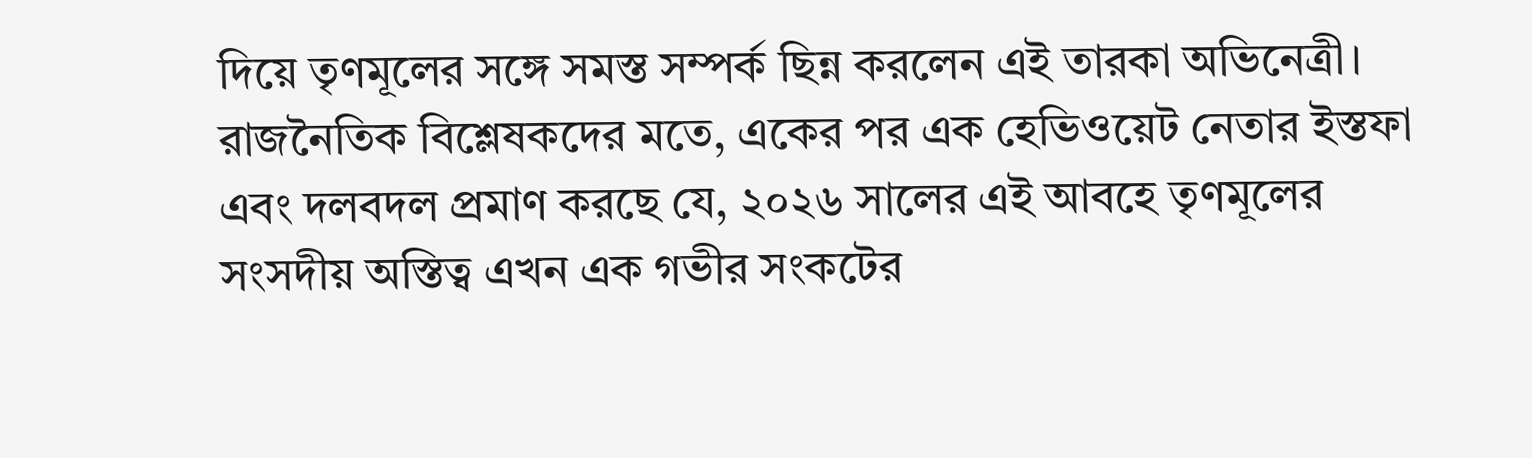দিয়ে তৃণমূলের সঙ্গে সমস্ত সম্পর্ক ছিন্ন করলেন এই তারকা অভিনেত্রী।
রাজনৈতিক বিশ্লেষকদের মতে, একের পর এক হেভিওয়েট নেতার ইস্তফা এবং দলবদল প্রমাণ করছে যে, ২০২৬ সালের এই আবহে তৃণমূলের সংসদীয় অস্তিত্ব এখন এক গভীর সংকটের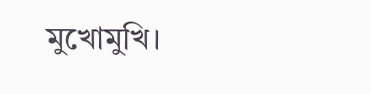মুখোমুখি।